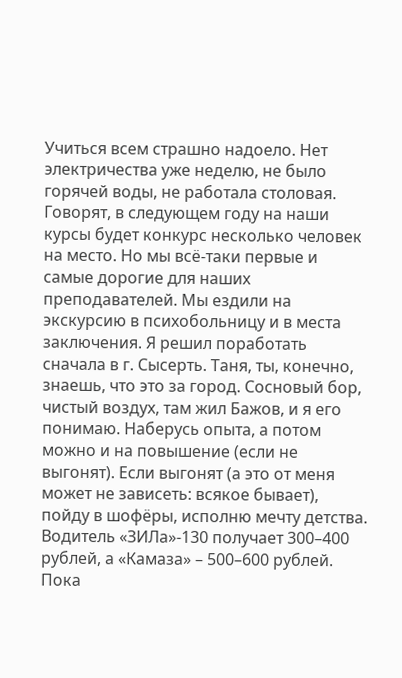Учиться всем страшно надоело. Нет электричества уже неделю, не было горячей воды, не работала столовая. Говорят, в следующем году на наши курсы будет конкурс несколько человек на место. Но мы всё-таки первые и самые дорогие для наших преподавателей. Мы ездили на экскурсию в психобольницу и в места заключения. Я решил поработать сначала в г. Сысерть. Таня, ты, конечно, знаешь, что это за город. Сосновый бор, чистый воздух, там жил Бажов, и я его понимаю. Наберусь опыта, а потом можно и на повышение (если не выгонят). Если выгонят (а это от меня может не зависеть: всякое бывает), пойду в шофёры, исполню мечту детства. Водитель «ЗИЛа»-130 получает 300–400 рублей, а «Камаза» – 500–600 рублей. Пока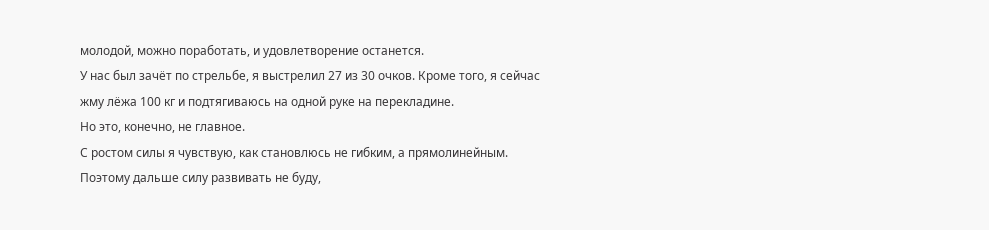молодой, можно поработать, и удовлетворение останется.
У нас был зачёт по стрельбе, я выстрелил 27 из 30 очков. Кроме того, я сейчас жму лёжа 100 кг и подтягиваюсь на одной руке на перекладине.
Но это, конечно, не главное.
С ростом силы я чувствую, как становлюсь не гибким, а прямолинейным. Поэтому дальше силу развивать не буду,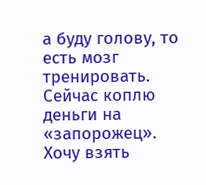а буду голову, то есть мозг тренировать.
Сейчас коплю деньги на «запорожец». Хочу взять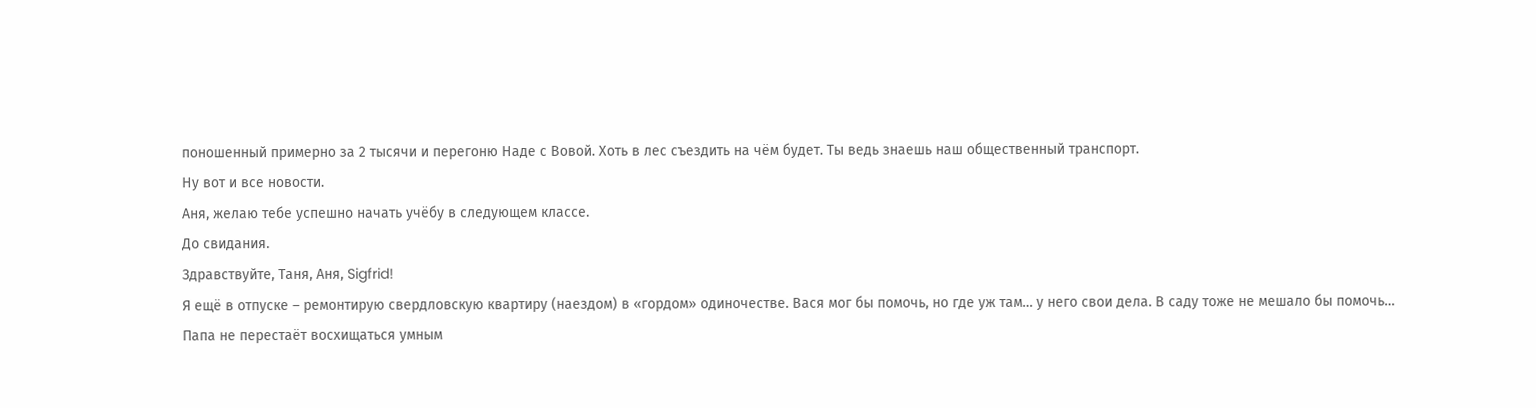поношенный примерно за 2 тысячи и перегоню Наде с Вовой. Хоть в лес съездить на чём будет. Ты ведь знаешь наш общественный транспорт.
Ну вот и все новости.
Аня, желаю тебе успешно начать учёбу в следующем классе.
До свидания.
Здравствуйте, Таня, Аня, Sigfrid!
Я ещё в отпуске – ремонтирую свердловскую квартиру (наездом) в «гордом» одиночестве. Вася мог бы помочь, но где уж там… у него свои дела. В саду тоже не мешало бы помочь…
Папа не перестаёт восхищаться умным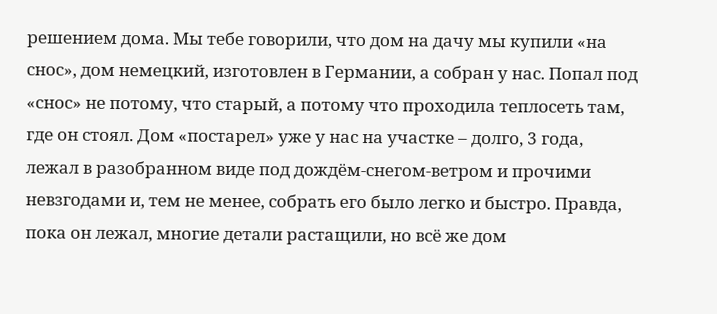решением дома. Мы тебе говорили, что дом на дачу мы купили «на снос», дом немецкий, изготовлен в Германии, а собран у нас. Попал под «снос» не потому, что старый, а потому что проходила теплосеть там, где он стоял. Дом «постарел» уже у нас на участке – долго, 3 года, лежал в разобранном виде под дождём-снегом-ветром и прочими невзгодами и, тем не менее, собрать его было легко и быстро. Правда, пока он лежал, многие детали растащили, но всё же дом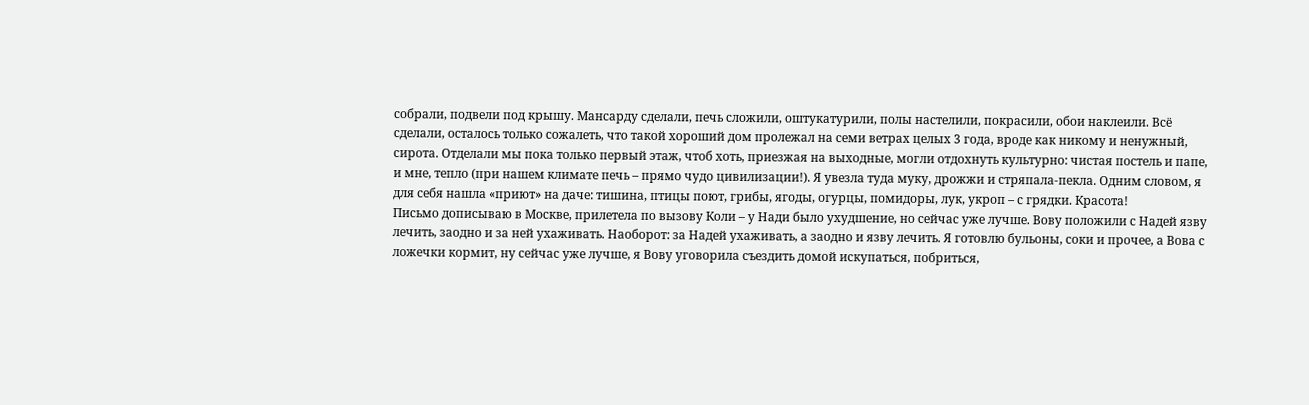собрали, подвели под крышу. Мансарду сделали, печь сложили, оштукатурили, полы настелили, покрасили, обои наклеили. Всё сделали, осталось только сожалеть, что такой хороший дом пролежал на семи ветрах целых 3 года, вроде как никому и ненужный, сирота. Отделали мы пока только первый этаж, чтоб хоть, приезжая на выходные, могли отдохнуть культурно: чистая постель и папе, и мне, тепло (при нашем климате печь – прямо чудо цивилизации!). Я увезла туда муку, дрожжи и стряпала-пекла. Одним словом, я для себя нашла «приют» на даче: тишина, птицы поют, грибы, ягоды, огурцы, помидоры, лук, укроп – с грядки. Красота!
Письмо дописываю в Москве, прилетела по вызову Коли – у Нади было ухудшение, но сейчас уже лучше. Вову положили с Надей язву лечить, заодно и за ней ухаживать. Наоборот: за Надей ухаживать, а заодно и язву лечить. Я готовлю бульоны, соки и прочее, а Вова с ложечки кормит, ну сейчас уже лучше, я Вову уговорила съездить домой искупаться, побриться,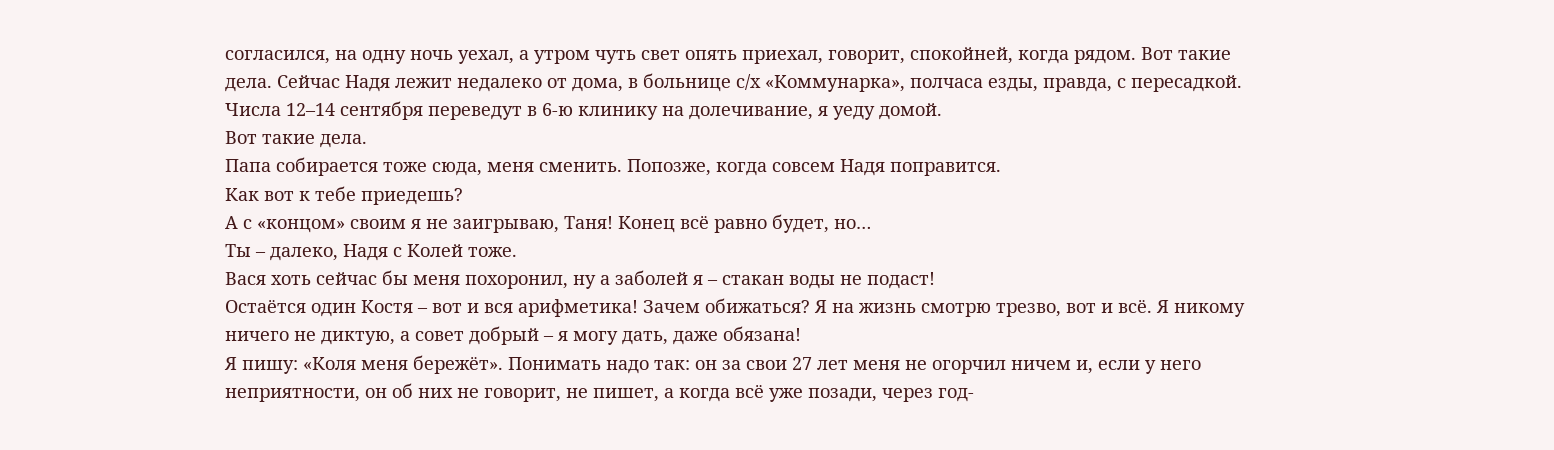согласился, на одну ночь уехал, а утром чуть свет опять приехал, говорит, спокойней, когда рядом. Вот такие дела. Сейчас Надя лежит недалеко от дома, в больнице с/х «Коммунарка», полчаса езды, правда, с пересадкой. Числа 12–14 сентября переведут в 6-ю клинику на долечивание, я уеду домой.
Вот такие дела.
Папа собирается тоже сюда, меня сменить. Попозже, когда совсем Надя поправится.
Как вот к тебе приедешь?
А с «концом» своим я не заигрываю, Таня! Конец всё равно будет, но…
Ты – далеко, Надя с Колей тоже.
Вася хоть сейчас бы меня похоронил, ну а заболей я – стакан воды не подаст!
Остаётся один Костя – вот и вся арифметика! Зачем обижаться? Я на жизнь смотрю трезво, вот и всё. Я никому ничего не диктую, а совет добрый – я могу дать, даже обязана!
Я пишу: «Коля меня бережёт». Понимать надо так: он за свои 27 лет меня не огорчил ничем и, если у него неприятности, он об них не говорит, не пишет, а когда всё уже позади, через год-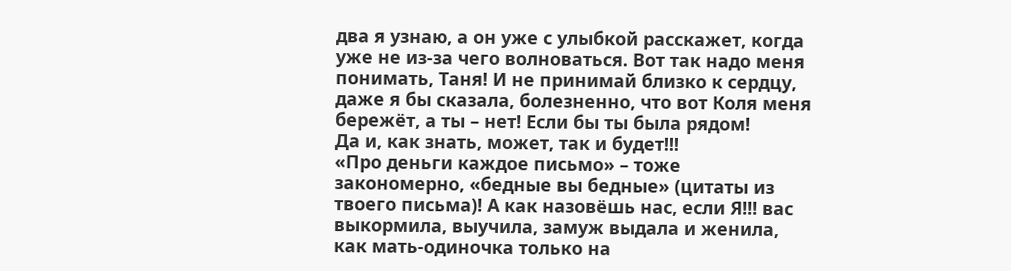два я узнаю, а он уже с улыбкой расскажет, когда уже не из-за чего волноваться. Вот так надо меня понимать, Таня! И не принимай близко к сердцу, даже я бы сказала, болезненно, что вот Коля меня бережёт, а ты – нет! Если бы ты была рядом!
Да и, как знать, может, так и будет!!!
«Про деньги каждое письмо» – тоже закономерно, «бедные вы бедные» (цитаты из твоего письма)! А как назовёшь нас, если Я!!! вас выкормила, выучила, замуж выдала и женила, как мать-одиночка только на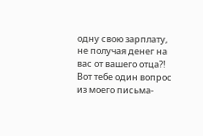одну свою зарплату, не получая денег на вас от вашего отца?! Вот тебе один вопрос из моего письма-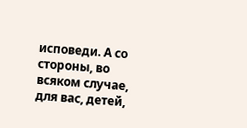исповеди. А со стороны, во всяком случае, для вас, детей,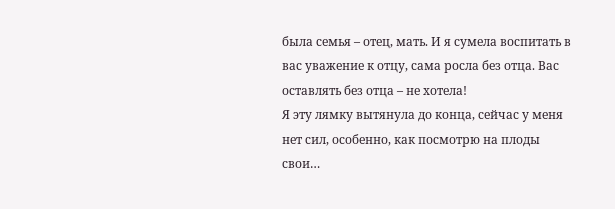была семья – отец, мать. И я сумела воспитать в вас уважение к отцу, сама росла без отца. Вас оставлять без отца – не хотела!
Я эту лямку вытянула до конца, сейчас у меня нет сил, особенно, как посмотрю на плоды свои…